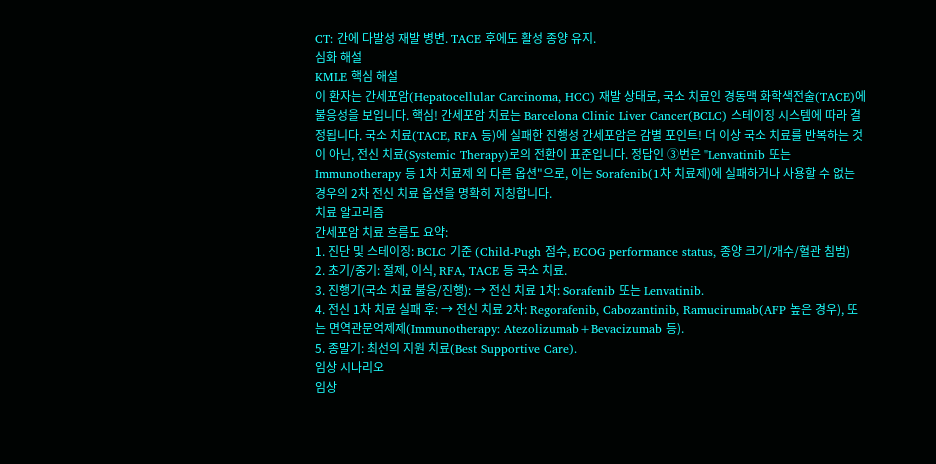CT: 간에 다발성 재발 병변. TACE 후에도 활성 종양 유지.
심화 해설
KMLE 핵심 해설
이 환자는 간세포암(Hepatocellular Carcinoma, HCC) 재발 상태로, 국소 치료인 경동맥 화학색전술(TACE)에 불응성을 보입니다. 핵심! 간세포암 치료는 Barcelona Clinic Liver Cancer(BCLC) 스테이징 시스템에 따라 결정됩니다. 국소 치료(TACE, RFA 등)에 실패한 진행성 간세포암은 감별 포인트! 더 이상 국소 치료를 반복하는 것이 아닌, 전신 치료(Systemic Therapy)로의 전환이 표준입니다. 정답인 ③번은 "Lenvatinib 또는 Immunotherapy 등 1차 치료제 외 다른 옵션"으로, 이는 Sorafenib(1차 치료제)에 실패하거나 사용할 수 없는 경우의 2차 전신 치료 옵션을 명확히 지칭합니다.
치료 알고리즘
간세포암 치료 흐름도 요약:
1. 진단 및 스테이징: BCLC 기준 (Child-Pugh 점수, ECOG performance status, 종양 크기/개수/혈관 침범)
2. 초기/중기: 절제, 이식, RFA, TACE 등 국소 치료.
3. 진행기(국소 치료 불응/진행): → 전신 치료 1차: Sorafenib 또는 Lenvatinib.
4. 전신 1차 치료 실패 후: → 전신 치료 2차: Regorafenib, Cabozantinib, Ramucirumab(AFP 높은 경우), 또는 면역관문억제제(Immunotherapy: Atezolizumab+Bevacizumab 등).
5. 종말기: 최선의 지원 치료(Best Supportive Care).
임상 시나리오
임상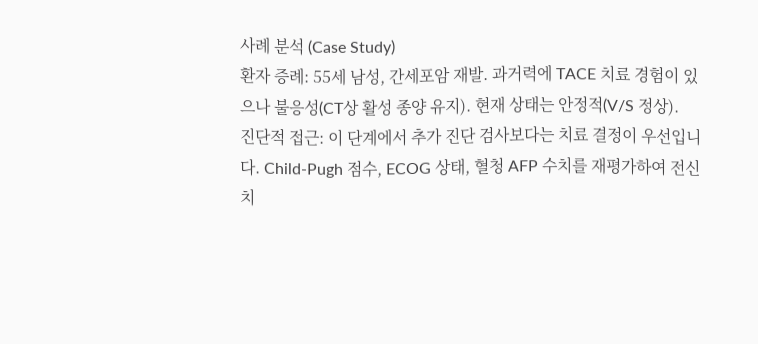사례 분석 (Case Study)
환자 증례: 55세 남성, 간세포암 재발. 과거력에 TACE 치료 경험이 있으나 불응성(CT상 활성 종양 유지). 현재 상태는 안정적(V/S 정상).
진단적 접근: 이 단계에서 추가 진단 검사보다는 치료 결정이 우선입니다. Child-Pugh 점수, ECOG 상태, 혈청 AFP 수치를 재평가하여 전신 치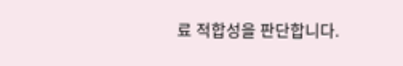료 적합성을 판단합니다.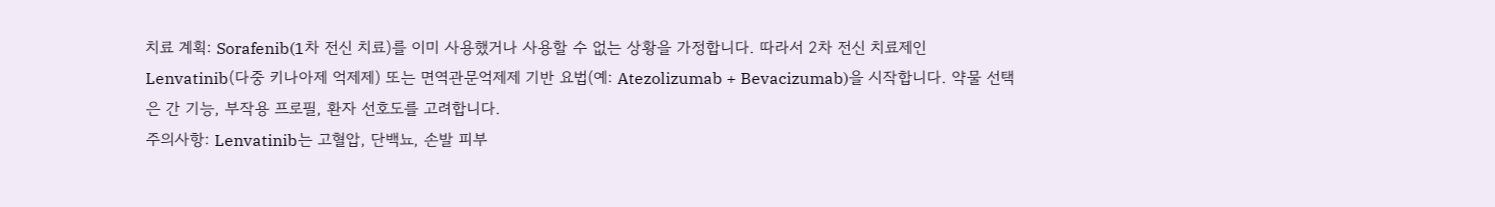치료 계획: Sorafenib(1차 전신 치료)를 이미 사용했거나 사용할 수 없는 상황을 가정합니다. 따라서 2차 전신 치료제인 Lenvatinib(다중 키나아제 억제제) 또는 면역관문억제제 기반 요법(예: Atezolizumab + Bevacizumab)을 시작합니다. 약물 선택은 간 기능, 부작용 프로필, 환자 선호도를 고려합니다.
주의사항: Lenvatinib는 고혈압, 단백뇨, 손발 피부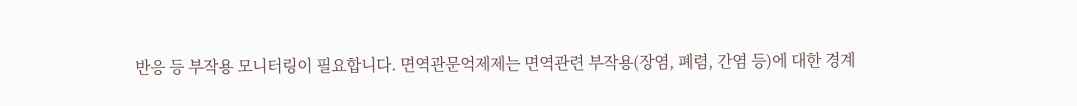반응 등 부작용 모니터링이 필요합니다. 면역관문억제제는 면역관련 부작용(장염, 폐렴, 간염 등)에 대한 경계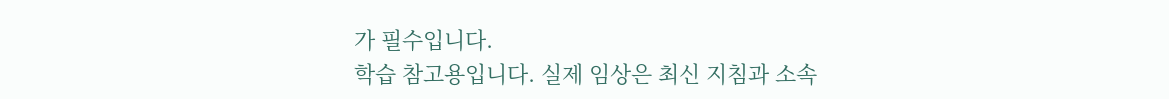가 필수입니다.
학습 참고용입니다. 실제 임상은 최신 지침과 소속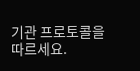기관 프로토콜을 따르세요.